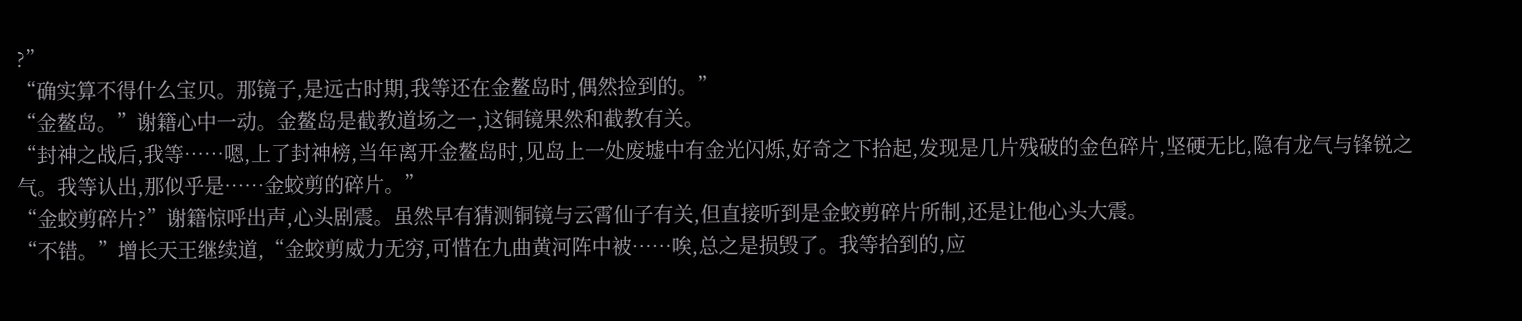?”
“确实算不得什么宝贝。那镜子,是远古时期,我等还在金鳌岛时,偶然捡到的。”
“金鳌岛。”谢籍心中一动。金鳌岛是截教道场之一,这铜镜果然和截教有关。
“封神之战后,我等……嗯,上了封神榜,当年离开金鳌岛时,见岛上一处废墟中有金光闪烁,好奇之下拾起,发现是几片残破的金色碎片,坚硬无比,隐有龙气与锋锐之气。我等认出,那似乎是……金蛟剪的碎片。”
“金蛟剪碎片?”谢籍惊呼出声,心头剧震。虽然早有猜测铜镜与云霄仙子有关,但直接听到是金蛟剪碎片所制,还是让他心头大震。
“不错。”增长天王继续道,“金蛟剪威力无穷,可惜在九曲黄河阵中被……唉,总之是损毁了。我等拾到的,应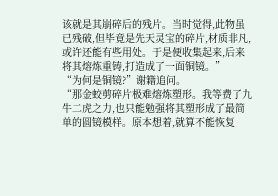该就是其崩碎后的残片。当时觉得,此物虽已残破,但毕竟是先天灵宝的碎片,材质非凡,或许还能有些用处。于是便收集起来,后来将其熔炼重铸,打造成了一面铜镜。”
“为何是铜镜?”谢籍追问。
“那金蛟剪碎片极难熔炼塑形。我等费了九牛二虎之力,也只能勉强将其塑形成了最简单的圆镜模样。原本想着,就算不能恢复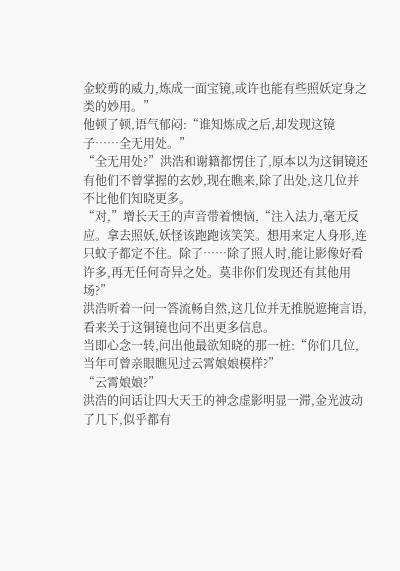金蛟剪的威力,炼成一面宝镜,或许也能有些照妖定身之类的妙用。”
他顿了顿,语气郁闷:“谁知炼成之后,却发现这镜子……全无用处。”
“全无用处?”洪浩和谢籍都愣住了,原本以为这铜镜还有他们不曾掌握的玄妙,现在瞧来,除了出处,这几位并不比他们知晓更多。
“对,”增长天王的声音带着懊恼,“注入法力,毫无反应。拿去照妖,妖怪该跑跑该笑笑。想用来定人身形,连只蚊子都定不住。除了……除了照人时,能让影像好看许多,再无任何奇异之处。莫非你们发现还有其他用场?”
洪浩听着一问一答流畅自然,这几位并无推脱遮掩言语,看来关于这铜镜也问不出更多信息。
当即心念一转,问出他最欲知晓的那一桩:“你们几位,当年可曾亲眼瞧见过云霄娘娘模样?”
“云霄娘娘?”
洪浩的问话让四大天王的神念虚影明显一滞,金光波动了几下,似乎都有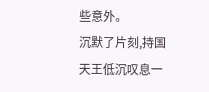些意外。
沉默了片刻,持国天王低沉叹息一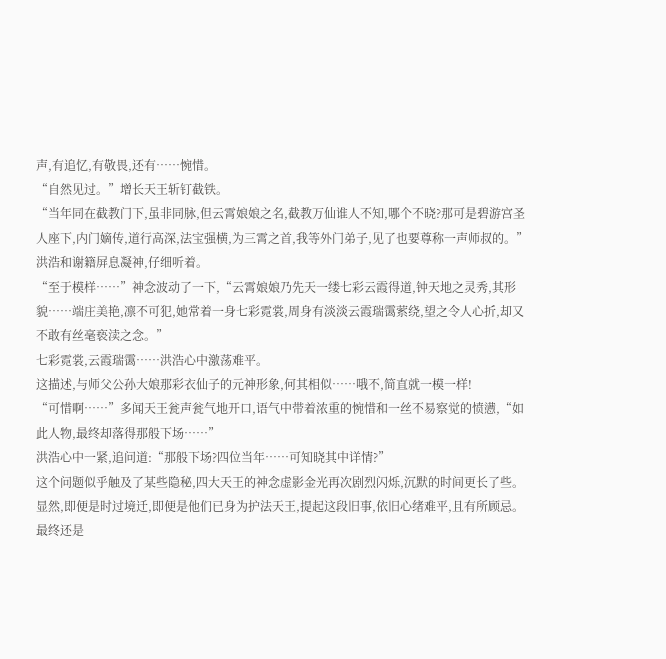声,有追忆,有敬畏,还有……惋惜。
“自然见过。”增长天王斩钉截铁。
“当年同在截教门下,虽非同脉,但云霄娘娘之名,截教万仙谁人不知,哪个不晓?那可是碧游宫圣人座下,内门嫡传,道行高深,法宝强横,为三霄之首,我等外门弟子,见了也要尊称一声师叔的。”
洪浩和谢籍屏息凝神,仔细听着。
“至于模样……”神念波动了一下,“云霄娘娘乃先天一缕七彩云霞得道,钟天地之灵秀,其形貌……端庄美艳,凛不可犯,她常着一身七彩霓裳,周身有淡淡云霞瑞霭萦绕,望之令人心折,却又不敢有丝毫亵渎之念。”
七彩霓裳,云霞瑞霭……洪浩心中激荡难平。
这描述,与师父公孙大娘那彩衣仙子的元神形象,何其相似……哦不,简直就一模一样!
“可惜啊……”多闻天王瓮声瓮气地开口,语气中带着浓重的惋惜和一丝不易察觉的愤懑,“如此人物,最终却落得那般下场……”
洪浩心中一紧,追问道:“那般下场?四位当年……可知晓其中详情?”
这个问题似乎触及了某些隐秘,四大天王的神念虚影金光再次剧烈闪烁,沉默的时间更长了些。
显然,即便是时过境迁,即便是他们已身为护法天王,提起这段旧事,依旧心绪难平,且有所顾忌。
最终还是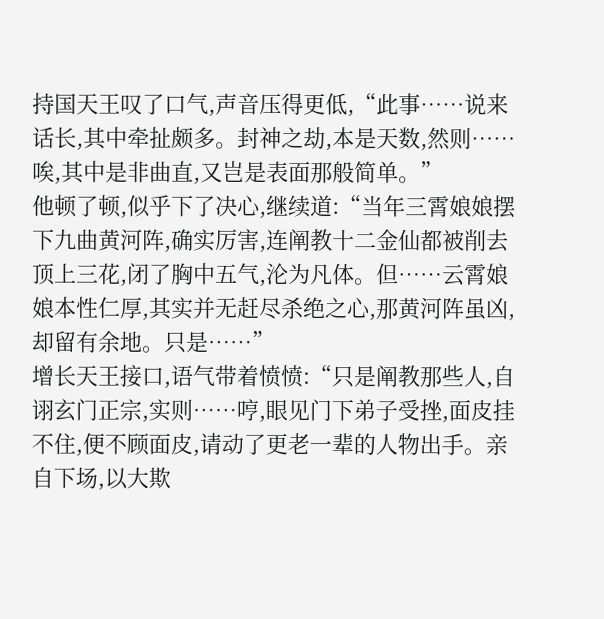持国天王叹了口气,声音压得更低,“此事……说来话长,其中牵扯颇多。封神之劫,本是天数,然则……唉,其中是非曲直,又岂是表面那般简单。”
他顿了顿,似乎下了决心,继续道:“当年三霄娘娘摆下九曲黄河阵,确实厉害,连阐教十二金仙都被削去顶上三花,闭了胸中五气,沦为凡体。但……云霄娘娘本性仁厚,其实并无赶尽杀绝之心,那黄河阵虽凶,却留有余地。只是……”
增长天王接口,语气带着愤愤:“只是阐教那些人,自诩玄门正宗,实则……哼,眼见门下弟子受挫,面皮挂不住,便不顾面皮,请动了更老一辈的人物出手。亲自下场,以大欺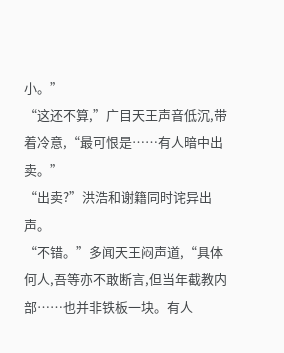小。”
“这还不算,”广目天王声音低沉,带着冷意,“最可恨是……有人暗中出卖。”
“出卖?”洪浩和谢籍同时诧异出声。
“不错。”多闻天王闷声道,“具体何人,吾等亦不敢断言,但当年截教内部……也并非铁板一块。有人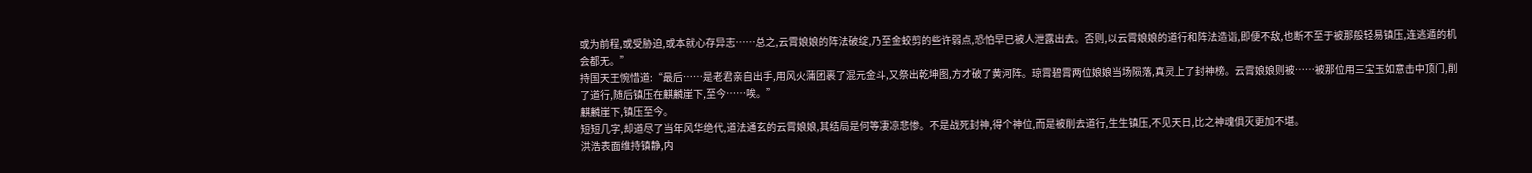或为前程,或受胁迫,或本就心存异志……总之,云霄娘娘的阵法破绽,乃至金蛟剪的些许弱点,恐怕早已被人泄露出去。否则,以云霄娘娘的道行和阵法造诣,即便不敌,也断不至于被那般轻易镇压,连逃遁的机会都无。”
持国天王惋惜道:“最后……是老君亲自出手,用风火蒲团裹了混元金斗,又祭出乾坤图,方才破了黄河阵。琼霄碧霄两位娘娘当场陨落,真灵上了封神榜。云霄娘娘则被……被那位用三宝玉如意击中顶门,削了道行,随后镇压在麒麟崖下,至今……唉。”
麒麟崖下,镇压至今。
短短几字,却道尽了当年风华绝代,道法通玄的云霄娘娘,其结局是何等凄凉悲惨。不是战死封神,得个神位,而是被削去道行,生生镇压,不见天日,比之神魂俱灭更加不堪。
洪浩表面维持镇静,内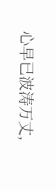心早已波涛万丈,